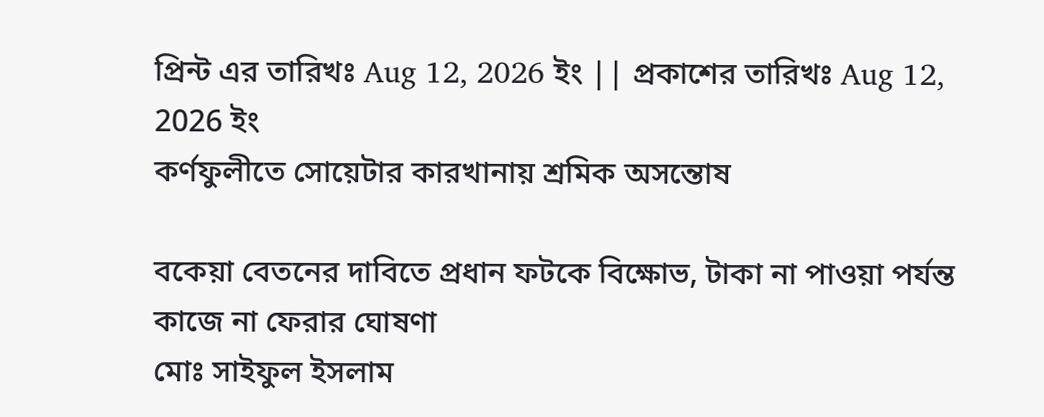প্রিন্ট এর তারিখঃ Aug 12, 2026 ইং || প্রকাশের তারিখঃ Aug 12, 2026 ইং
কর্ণফুলীতে সোয়েটার কারখানায় শ্রমিক অসন্তোষ

বকেয়া বেতনের দাবিতে প্রধান ফটকে বিক্ষোভ, টাকা না পাওয়া পর্যন্ত কাজে না ফেরার ঘোষণা
মোঃ সাইফুল ইসলাম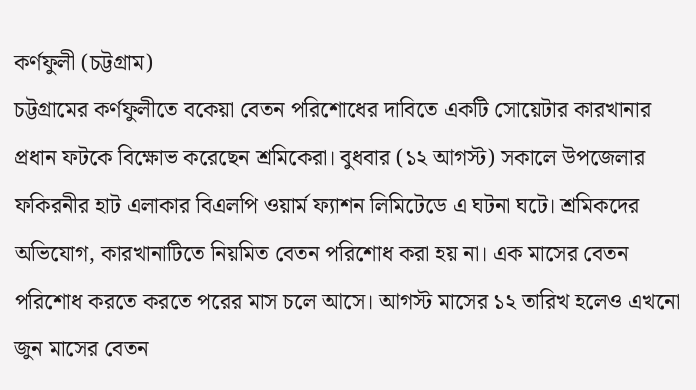কর্ণফুলী (চট্টগ্রাম)
চট্টগ্রামের কর্ণফুলীতে বকেয়া বেতন পরিশোধের দাবিতে একটি সোয়েটার কারখানার প্রধান ফটকে বিক্ষোভ করেছেন শ্রমিকেরা। বুধবার (১২ আগস্ট) সকালে উপজেলার ফকিরনীর হাট এলাকার বিএলপি ওয়ার্ম ফ্যাশন লিমিটেডে এ ঘটনা ঘটে। শ্রমিকদের অভিযোগ, কারখানাটিতে নিয়মিত বেতন পরিশোধ করা হয় না। এক মাসের বেতন পরিশোধ করতে করতে পরের মাস চলে আসে। আগস্ট মাসের ১২ তারিখ হলেও এখনো জুন মাসের বেতন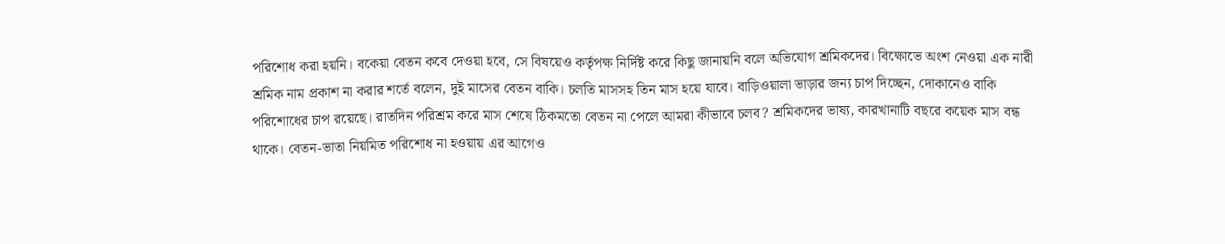পরিশোধ করা হয়নি। বকেয়া বেতন কবে দেওয়া হবে, সে বিষয়েও কর্তৃপক্ষ নির্দিষ্ট করে কিছু জানায়নি বলে অভিযোগ শ্রমিকদের। বিক্ষোভে অংশ নেওয়া এক নারী শ্রমিক নাম প্রকাশ না করার শর্তে বলেন, দুই মাসের বেতন বাকি। চলতি মাসসহ তিন মাস হয়ে যাবে। বাড়িওয়ালা ভাড়ার জন্য চাপ দিচ্ছেন, দোকানেও বাকি পরিশোধের চাপ রয়েছে। রাতদিন পরিশ্রম করে মাস শেষে ঠিকমতো বেতন না পেলে আমরা কীভাবে চলব? শ্রমিকদের ভাষ্য, কারখানাটি বছরে কয়েক মাস বন্ধ থাকে। বেতন-ভাতা নিয়মিত পরিশোধ না হওয়ায় এর আগেও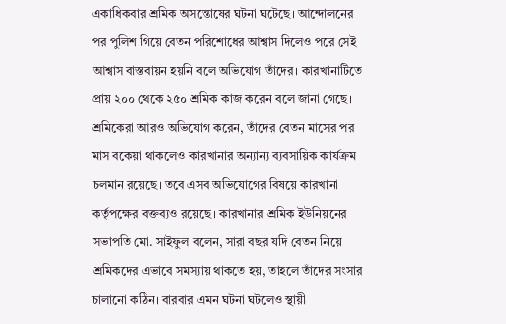একাধিকবার শ্রমিক অসন্তোষের ঘটনা ঘটেছে। আন্দোলনের পর পুলিশ গিয়ে বেতন পরিশোধের আশ্বাস দিলেও পরে সেই আশ্বাস বাস্তবায়ন হয়নি বলে অভিযোগ তাঁদের। কারখানাটিতে প্রায় ২০০ থেকে ২৫০ শ্রমিক কাজ করেন বলে জানা গেছে। শ্রমিকেরা আরও অভিযোগ করেন, তাঁদের বেতন মাসের পর মাস বকেয়া থাকলেও কারখানার অন্যান্য ব্যবসায়িক কার্যক্রম চলমান রয়েছে। তবে এসব অভিযোগের বিষয়ে কারখানা কর্তৃপক্ষের বক্তব্যও রয়েছে। কারখানার শ্রমিক ইউনিয়নের সভাপতি মো. সাইফুল বলেন, সারা বছর যদি বেতন নিয়ে শ্রমিকদের এভাবে সমস্যায় থাকতে হয়, তাহলে তাঁদের সংসার চালানো কঠিন। বারবার এমন ঘটনা ঘটলেও স্থায়ী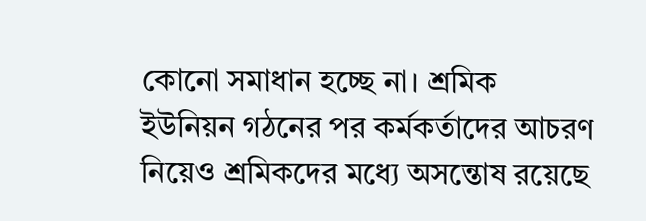কোনো সমাধান হচ্ছে না। শ্রমিক ইউনিয়ন গঠনের পর কর্মকর্তাদের আচরণ নিয়েও শ্রমিকদের মধ্যে অসন্তোষ রয়েছে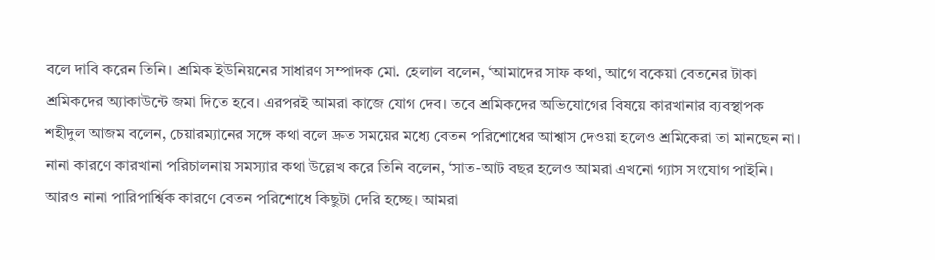বলে দাবি করেন তিনি। শ্রমিক ইউনিয়নের সাধারণ সম্পাদক মো. হেলাল বলেন, ‘আমাদের সাফ কথা, আগে বকেয়া বেতনের টাকা শ্রমিকদের অ্যাকাউন্টে জমা দিতে হবে। এরপরই আমরা কাজে যোগ দেব। তবে শ্রমিকদের অভিযোগের বিষয়ে কারখানার ব্যবস্থাপক শহীদুল আজম বলেন, চেয়ারম্যানের সঙ্গে কথা বলে দ্রুত সময়ের মধ্যে বেতন পরিশোধের আশ্বাস দেওয়া হলেও শ্রমিকেরা তা মানছেন না। নানা কারণে কারখানা পরিচালনায় সমস্যার কথা উল্লেখ করে তিনি বলেন, ‘সাত-আট বছর হলেও আমরা এখনো গ্যাস সংযোগ পাইনি। আরও নানা পারিপার্শ্বিক কারণে বেতন পরিশোধে কিছুটা দেরি হচ্ছে। আমরা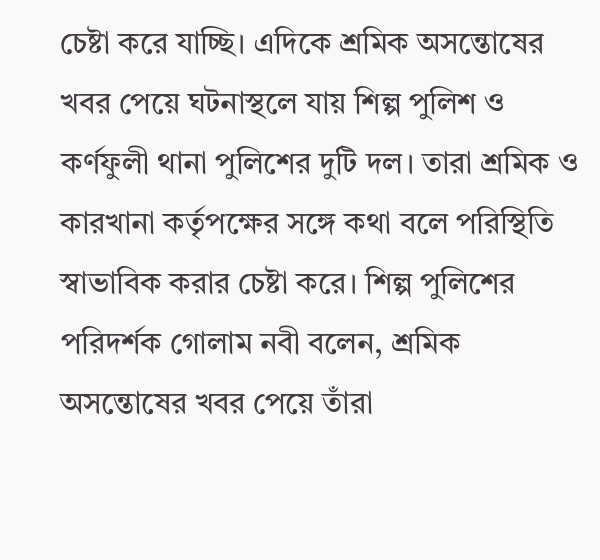চেষ্টা করে যাচ্ছি। এদিকে শ্রমিক অসন্তোষের খবর পেয়ে ঘটনাস্থলে যায় শিল্প পুলিশ ও কর্ণফুলী থানা পুলিশের দুটি দল। তারা শ্রমিক ও কারখানা কর্তৃপক্ষের সঙ্গে কথা বলে পরিস্থিতি স্বাভাবিক করার চেষ্টা করে। শিল্প পুলিশের পরিদর্শক গোলাম নবী বলেন, শ্রমিক অসন্তোষের খবর পেয়ে তাঁরা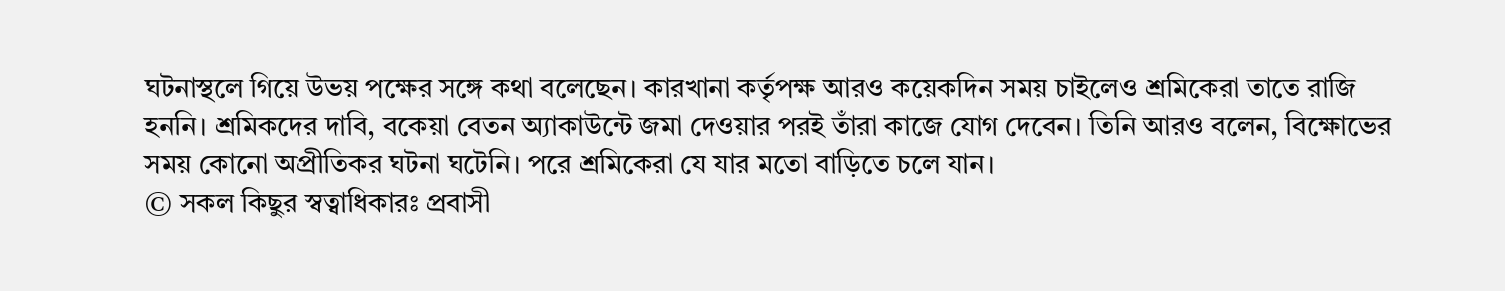ঘটনাস্থলে গিয়ে উভয় পক্ষের সঙ্গে কথা বলেছেন। কারখানা কর্তৃপক্ষ আরও কয়েকদিন সময় চাইলেও শ্রমিকেরা তাতে রাজি হননি। শ্রমিকদের দাবি, বকেয়া বেতন অ্যাকাউন্টে জমা দেওয়ার পরই তাঁরা কাজে যোগ দেবেন। তিনি আরও বলেন, বিক্ষোভের সময় কোনো অপ্রীতিকর ঘটনা ঘটেনি। পরে শ্রমিকেরা যে যার মতো বাড়িতে চলে যান।
© সকল কিছুর স্বত্বাধিকারঃ প্রবাসী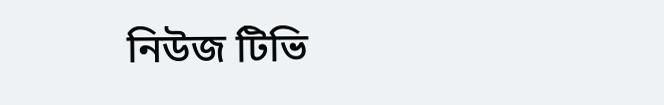নিউজ টিভি